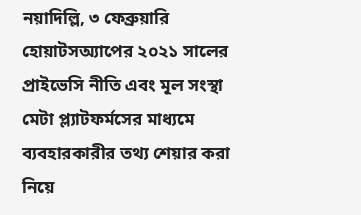নয়াদিল্লি, ৩ ফেব্রুয়ারি হোয়াটসঅ্যাপের ২০২১ সালের প্রাইভেসি নীতি এবং মূল সংস্থা মেটা প্ল্যাটফর্মসের মাধ্যমে ব্যবহারকারীর তথ্য শেয়ার করা নিয়ে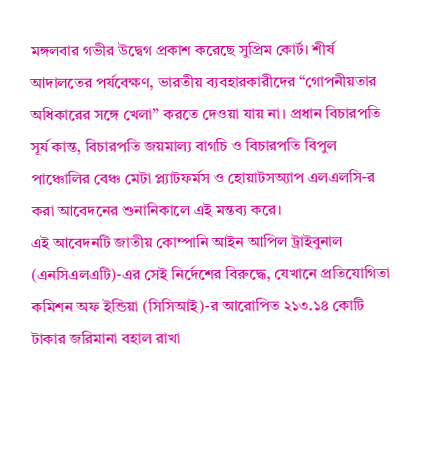মঙ্গলবার গভীর উদ্বেগ প্রকাশ করেছে সুপ্রিম কোর্ট। শীর্ষ আদালতের পর্যবেক্ষণ, ভারতীয় ব্যবহারকারীদের “গোপনীয়তার অধিকারের সঙ্গে খেলা” করতে দেওয়া যায় না। প্রধান বিচারপতি সূর্য কান্ত, বিচারপতি জয়মাল্য বাগচি ও বিচারপতি বিপুল পাঞ্চোলির বেঞ্চ মেটা প্ল্যাটফর্মস ও হোয়াটসঅ্যাপ এলএলসি-র করা আবেদনের শুনানিকালে এই মন্তব্য করে।
এই আবেদনটি জাতীয় কোম্পানি আইন আপিল ট্রাইবুনাল (এনসিএলএটি)-এর সেই নির্দেশের বিরুদ্ধে, যেখানে প্রতিযোগিতা কমিশন অফ ইন্ডিয়া (সিসিআই)-র আরোপিত ২১৩.১৪ কোটি টাকার জরিমানা বহাল রাখা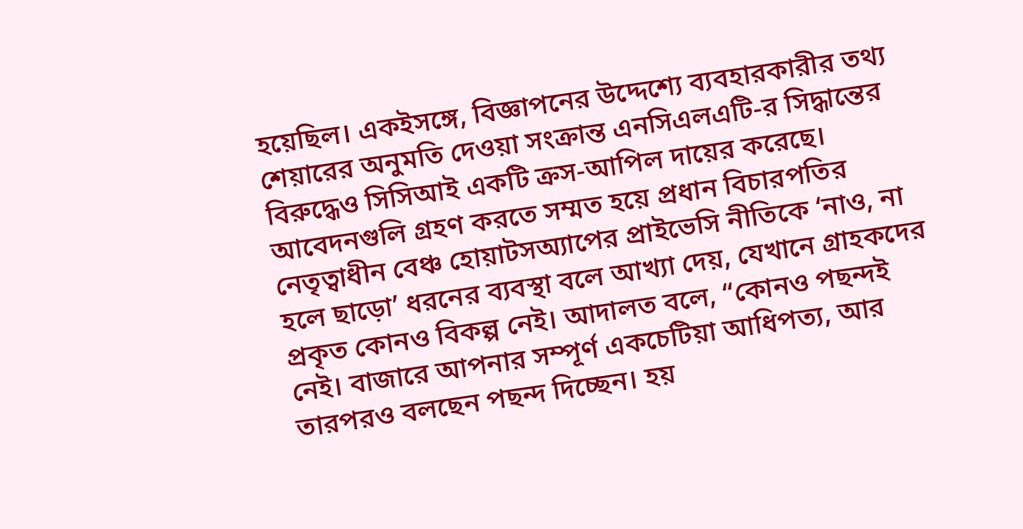হয়েছিল। একইসঙ্গে, বিজ্ঞাপনের উদ্দেশ্যে ব্যবহারকারীর তথ্য শেয়ারের অনুমতি দেওয়া সংক্রান্ত এনসিএলএটি-র সিদ্ধান্তের বিরুদ্ধেও সিসিআই একটি ক্রস-আপিল দায়ের করেছে।
আবেদনগুলি গ্রহণ করতে সম্মত হয়ে প্রধান বিচারপতির নেতৃত্বাধীন বেঞ্চ হোয়াটসঅ্যাপের প্রাইভেসি নীতিকে ‘নাও, না হলে ছাড়ো’ ধরনের ব্যবস্থা বলে আখ্যা দেয়, যেখানে গ্রাহকদের প্রকৃত কোনও বিকল্প নেই। আদালত বলে, “কোনও পছন্দই নেই। বাজারে আপনার সম্পূর্ণ একচেটিয়া আধিপত্য, আর তারপরও বলছেন পছন্দ দিচ্ছেন। হয়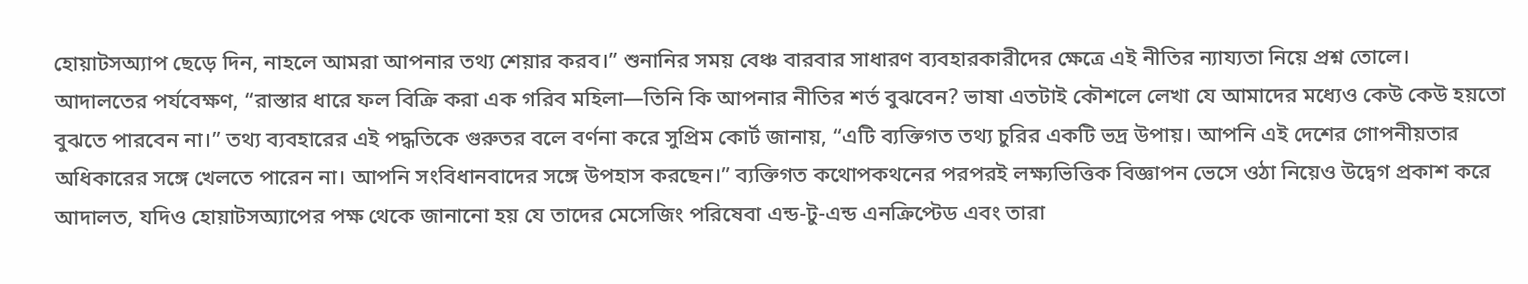হোয়াটসঅ্যাপ ছেড়ে দিন, নাহলে আমরা আপনার তথ্য শেয়ার করব।” শুনানির সময় বেঞ্চ বারবার সাধারণ ব্যবহারকারীদের ক্ষেত্রে এই নীতির ন্যায্যতা নিয়ে প্রশ্ন তোলে।
আদালতের পর্যবেক্ষণ, “রাস্তার ধারে ফল বিক্রি করা এক গরিব মহিলা—তিনি কি আপনার নীতির শর্ত বুঝবেন? ভাষা এতটাই কৌশলে লেখা যে আমাদের মধ্যেও কেউ কেউ হয়তো বুঝতে পারবেন না।” তথ্য ব্যবহারের এই পদ্ধতিকে গুরুতর বলে বর্ণনা করে সুপ্রিম কোর্ট জানায়, “এটি ব্যক্তিগত তথ্য চুরির একটি ভদ্র উপায়। আপনি এই দেশের গোপনীয়তার অধিকারের সঙ্গে খেলতে পারেন না। আপনি সংবিধানবাদের সঙ্গে উপহাস করছেন।” ব্যক্তিগত কথোপকথনের পরপরই লক্ষ্যভিত্তিক বিজ্ঞাপন ভেসে ওঠা নিয়েও উদ্বেগ প্রকাশ করে আদালত, যদিও হোয়াটসঅ্যাপের পক্ষ থেকে জানানো হয় যে তাদের মেসেজিং পরিষেবা এন্ড-টু-এন্ড এনক্রিপ্টেড এবং তারা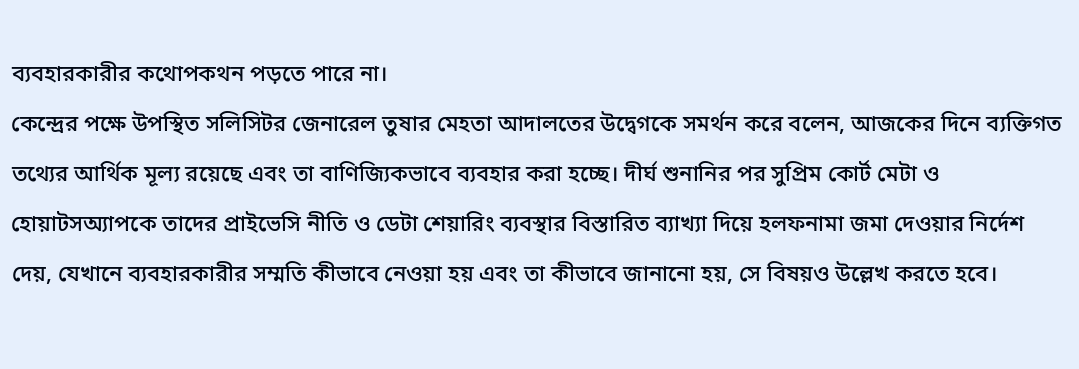ব্যবহারকারীর কথোপকথন পড়তে পারে না।
কেন্দ্রের পক্ষে উপস্থিত সলিসিটর জেনারেল তুষার মেহতা আদালতের উদ্বেগকে সমর্থন করে বলেন, আজকের দিনে ব্যক্তিগত তথ্যের আর্থিক মূল্য রয়েছে এবং তা বাণিজ্যিকভাবে ব্যবহার করা হচ্ছে। দীর্ঘ শুনানির পর সুপ্রিম কোর্ট মেটা ও হোয়াটসঅ্যাপকে তাদের প্রাইভেসি নীতি ও ডেটা শেয়ারিং ব্যবস্থার বিস্তারিত ব্যাখ্যা দিয়ে হলফনামা জমা দেওয়ার নির্দেশ দেয়, যেখানে ব্যবহারকারীর সম্মতি কীভাবে নেওয়া হয় এবং তা কীভাবে জানানো হয়, সে বিষয়ও উল্লেখ করতে হবে।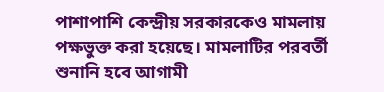পাশাপাশি কেন্দ্রীয় সরকারকেও মামলায় পক্ষভুক্ত করা হয়েছে। মামলাটির পরবর্তী শুনানি হবে আগামী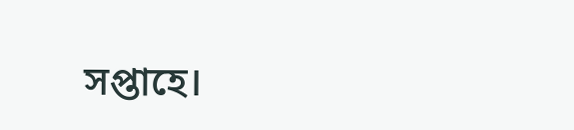সপ্তাহে।